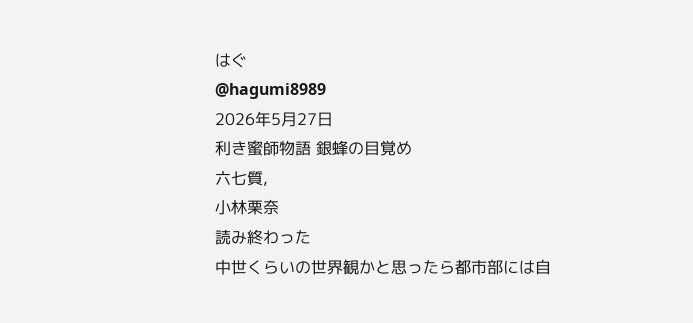はぐ
@hagumi8989
2026年5月27日
利き蜜師物語 銀蜂の目覚め
六七質,
小林栗奈
読み終わった
中世くらいの世界観かと思ったら都市部には自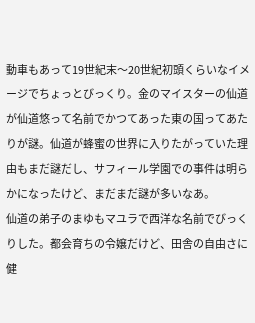動車もあって19世紀末〜20世紀初頭くらいなイメージでちょっとびっくり。金のマイスターの仙道が仙道悠って名前でかつてあった東の国ってあたりが謎。仙道が蜂蜜の世界に入りたがっていた理由もまだ謎だし、サフィール学園での事件は明らかになったけど、まだまだ謎が多いなあ。
仙道の弟子のまゆもマユラで西洋な名前でびっくりした。都会育ちの令嬢だけど、田舎の自由さに健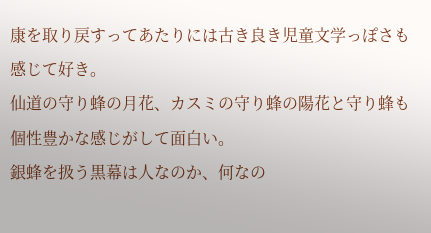康を取り戻すってあたりには古き良き児童文学っぽさも感じて好き。
仙道の守り蜂の月花、カスミの守り蜂の陽花と守り蜂も個性豊かな感じがして面白い。
銀蜂を扱う黒幕は人なのか、何なの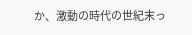か、激動の時代の世紀末っ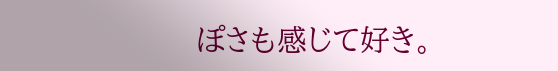ぽさも感じて好き。